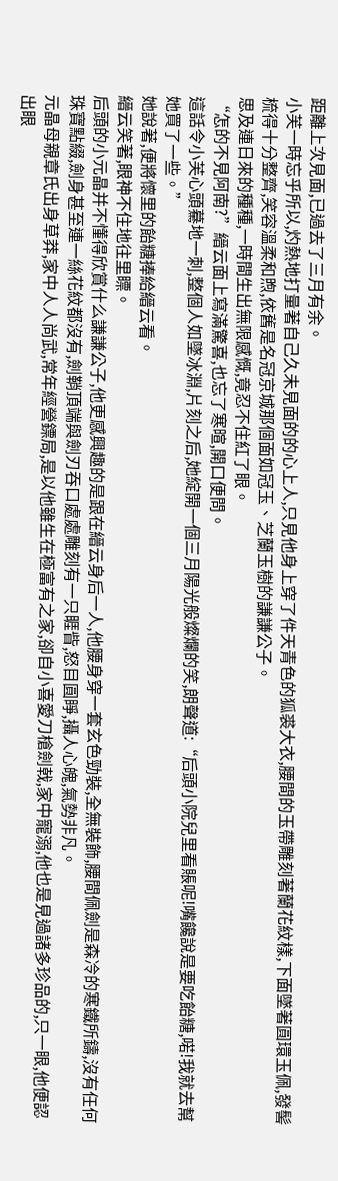距離上次見面,已過去了三月有余。
小芙一時忘乎所以,灼熱地打量著自己久未見面的的心上人,只見他身上穿了件天青色的狐裘大衣,腰間的玉帶雕刻著蘭花紋樣,下面墜著圓環玉佩,發髻梳得十分整齊,笑容溫柔和煦,依舊是名冠京城那個面如冠玉、芝蘭玉樹的謙謙公子。
思及連日來的種種,一時間生出無限感慨,竟忍不住紅了眼。
“怎的不見阿南?”縉云面上寫滿驚喜,也忘了寒暄,開口便問。
這話令小芙心頭驀地一刺,整個人如墜冰淵,片刻之后,她綻開一個三月陽光般燦爛的笑,朗聲道:“后頭小院兒里看賬呢!嘴饞說是要吃飴糖,喏!我就去幫她買了一些。”
她說著,便將懷里的飴糖捧給縉云看。
縉云笑著,眼神不住地往里瞟。
后頭的小元晶并不懂得欣賞什么謙謙公子,他更感興趣的是跟在縉云身后一人,他腰身穿一套玄色勁裝,全無裝飾,腰間佩劍是森冷的寒鐵所鑄,沒有任何珠寶點綴,劍身甚至連一絲花紋都沒有,劍鞘頂端與劍刃吞口處處雕刻有一只睚眥,怒目圓睜,攝人心魄,氣勢非凡。
元晶母親章氏出身草莽,家中人人尚武,常年經營鏢局,是以他雖生在極富有之家,卻自小喜愛刀槍劍戟,家中寵溺,他也是見過諸多珍品的,只一眼,他便認出眼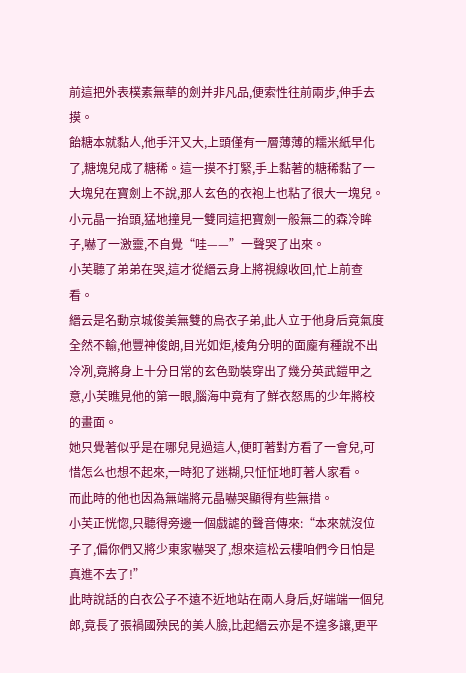前這把外表樸素無華的劍并非凡品,便索性往前兩步,伸手去摸。
飴糖本就黏人,他手汗又大,上頭僅有一層薄薄的糯米紙早化了,糖塊兒成了糖稀。這一摸不打緊,手上黏著的糖稀黏了一大塊兒在寶劍上不說,那人玄色的衣袍上也粘了很大一塊兒。
小元晶一抬頭,猛地撞見一雙同這把寶劍一般無二的森冷眸子,嚇了一激靈,不自覺“哇——”一聲哭了出來。
小芙聽了弟弟在哭,這才從縉云身上將視線收回,忙上前查看。
縉云是名動京城俊美無雙的烏衣子弟,此人立于他身后竟氣度全然不輸,他豐神俊朗,目光如炬,棱角分明的面龐有種說不出冷冽,竟將身上十分日常的玄色勁裝穿出了幾分英武鎧甲之意,小芙瞧見他的第一眼,腦海中竟有了鮮衣怒馬的少年將校的畫面。
她只覺著似乎是在哪兒見過這人,便盯著對方看了一會兒,可惜怎么也想不起來,一時犯了迷糊,只怔怔地盯著人家看。
而此時的他也因為無端將元晶嚇哭顯得有些無措。
小芙正恍惚,只聽得旁邊一個戲謔的聲音傳來:“本來就沒位子了,偏你們又將少東家嚇哭了,想來這松云樓咱們今日怕是真進不去了!”
此時說話的白衣公子不遠不近地站在兩人身后,好端端一個兒郎,竟長了張禍國殃民的美人臉,比起縉云亦是不遑多讓,更平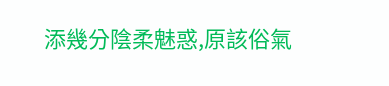添幾分陰柔魅惑,原該俗氣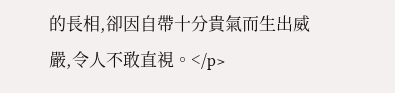的長相,卻因自帶十分貴氣而生出威嚴,令人不敢直視。</p>